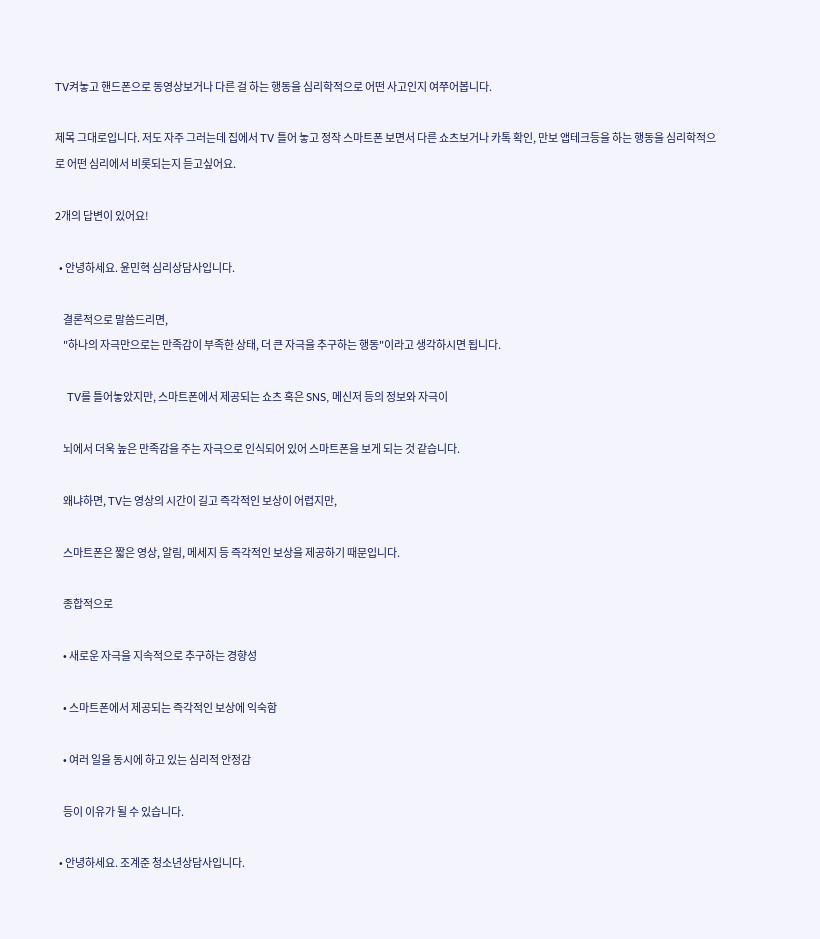TV켜놓고 핸드폰으로 동영상보거나 다른 걸 하는 행동을 심리학적으로 어떤 사고인지 여쭈어봅니다.

제목 그대로입니다. 저도 자주 그러는데 집에서 TV 틀어 놓고 정작 스마트폰 보면서 다른 쇼츠보거나 카톡 확인, 만보 앱테크등을 하는 행동을 심리학적으로 어떤 심리에서 비롯되는지 듣고싶어요.

2개의 답변이 있어요!

  • 안녕하세요. 윤민혁 심리상담사입니다.

    결론적으로 말씀드리면,
    "하나의 자극만으로는 만족감이 부족한 상태, 더 큰 자극을 추구하는 행동"이라고 생각하시면 됩니다.

    TV를 틀어놓았지만, 스마트폰에서 제공되는 쇼츠 혹은 SNS, 메신저 등의 정보와 자극이

    뇌에서 더욱 높은 만족감을 주는 자극으로 인식되어 있어 스마트폰을 보게 되는 것 같습니다.

    왜냐하면, TV는 영상의 시간이 길고 즉각적인 보상이 어렵지만,

    스마트폰은 짧은 영상, 알림, 메세지 등 즉각적인 보상을 제공하기 때문입니다.

    종합적으로

    • 새로운 자극을 지속적으로 추구하는 경향성

    • 스마트폰에서 제공되는 즉각적인 보상에 익숙함

    • 여러 일을 동시에 하고 있는 심리적 안정감

    등이 이유가 될 수 있습니다.

  • 안녕하세요. 조계준 청소년상담사입니다.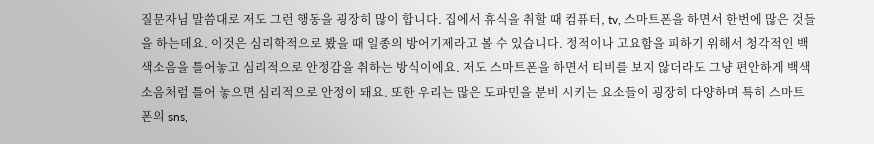질문자님 말씀대로 저도 그런 행동을 굉장히 많이 합니다. 집에서 휴식을 취할 때 컴퓨터, tv, 스마트폰을 하면서 한번에 많은 것들을 하는데요. 이것은 심리학적으로 봤을 때 일종의 방어기제라고 볼 수 있습니다. 정적이나 고요함을 피하기 위해서 청각적인 백색소음을 틀어놓고 심리적으로 안정감을 취하는 방식이에요. 저도 스마트폰을 하면서 티비를 보지 않더라도 그냥 편안하게 백색소음처럼 틀어 놓으면 심리적으로 안정이 돼요. 또한 우리는 많은 도파민을 분비 시키는 요소들이 굉장히 다양하며 특히 스마트폰의 sns,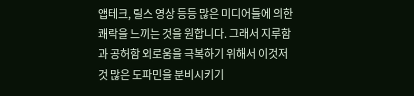앱테크, 릴스 영상 등등 많은 미디어들에 의한 쾌락을 느끼는 것을 원합니다. 그래서 지루함과 공허함 외로움을 극복하기 위해서 이것저것 많은 도파민을 분비시키기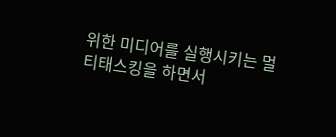위한 미디어를 실행시키는 멀티태스킹을 하면서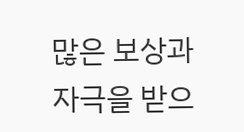많은 보상과 자극을 받으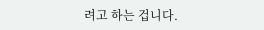려고 하는 겁니다.